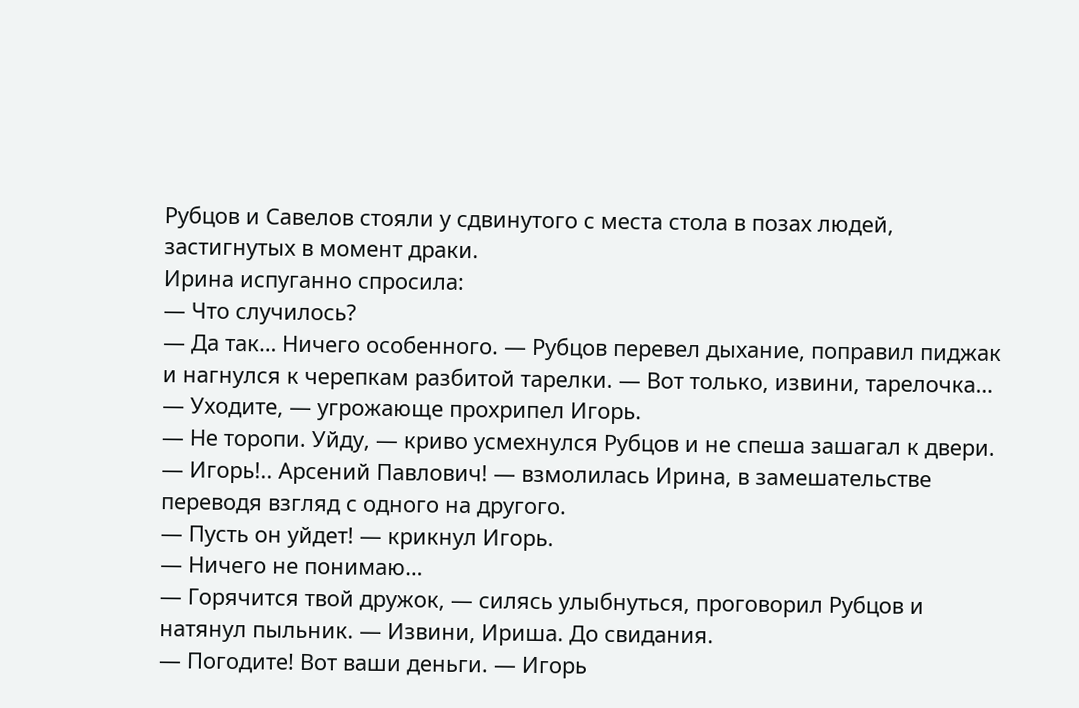Рубцов и Савелов стояли у сдвинутого с места стола в позах людей, застигнутых в момент драки.
Ирина испуганно спросила:
— Что случилось?
— Да так… Ничего особенного. — Рубцов перевел дыхание, поправил пиджак и нагнулся к черепкам разбитой тарелки. — Вот только, извини, тарелочка…
— Уходите, — угрожающе прохрипел Игорь.
— Не торопи. Уйду, — криво усмехнулся Рубцов и не спеша зашагал к двери.
— Игорь!.. Арсений Павлович! — взмолилась Ирина, в замешательстве переводя взгляд с одного на другого.
— Пусть он уйдет! — крикнул Игорь.
— Ничего не понимаю…
— Горячится твой дружок, — силясь улыбнуться, проговорил Рубцов и натянул пыльник. — Извини, Ириша. До свидания.
— Погодите! Вот ваши деньги. — Игорь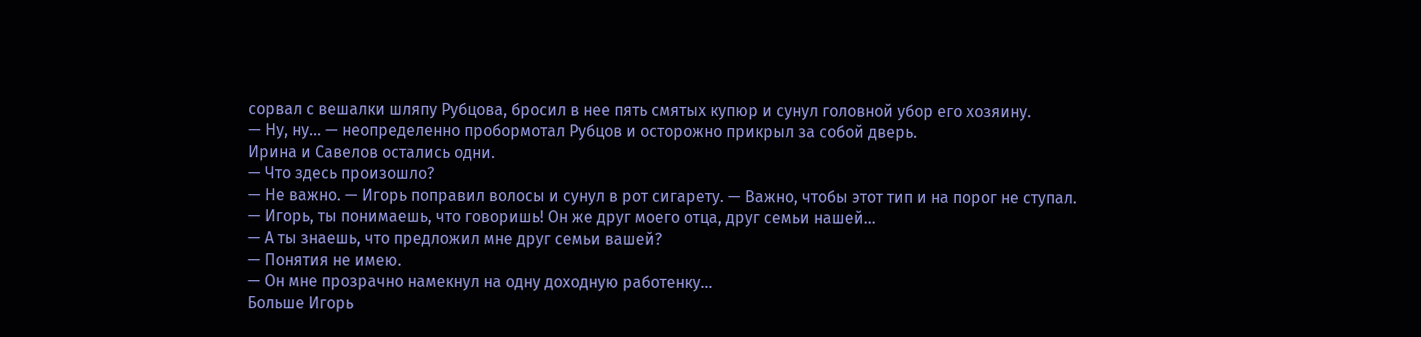сорвал с вешалки шляпу Рубцова, бросил в нее пять смятых купюр и сунул головной убор его хозяину.
— Ну, ну… — неопределенно пробормотал Рубцов и осторожно прикрыл за собой дверь.
Ирина и Савелов остались одни.
— Что здесь произошло?
— Не важно. — Игорь поправил волосы и сунул в рот сигарету. — Важно, чтобы этот тип и на порог не ступал.
— Игорь, ты понимаешь, что говоришь! Он же друг моего отца, друг семьи нашей…
— А ты знаешь, что предложил мне друг семьи вашей?
— Понятия не имею.
— Он мне прозрачно намекнул на одну доходную работенку…
Больше Игорь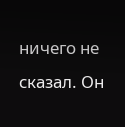ничего не сказал. Он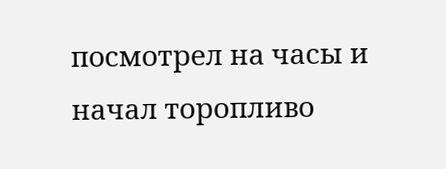посмотрел на часы и начал торопливо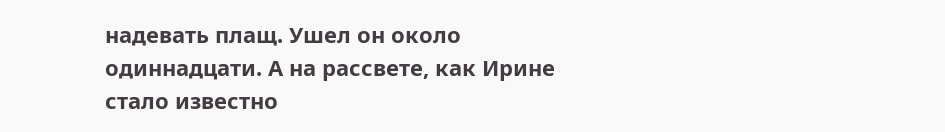надевать плащ. Ушел он около одиннадцати. А на рассвете, как Ирине стало известно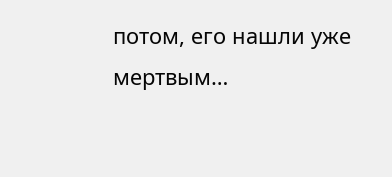потом, его нашли уже мертвым…